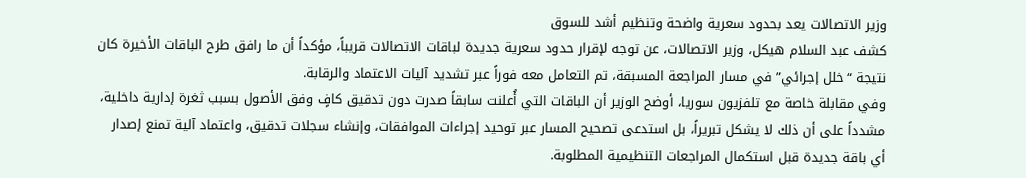وزير الاتصالات يعد بحدود سعرية واضحة وتنظيم أشد للسوق
كشف عبد السلام هيكل، وزير الاتصالات، عن توجه لإقرار حدود سعرية جديدة لباقات الاتصالات قريباً، مؤكداً أن ما رافق طرح الباقات الأخيرة كان نتيجة “خلل إجرائي” في مسار المراجعة المسبقة، تم التعامل معه فوراً عبر تشديد آليات الاعتماد والرقابة.
وفي مقابلة خاصة مع تلفزيون سوريا، أوضح الوزير أن الباقات التي أُعلنت سابقاً صدرت دون تدقيق كافٍ وفق الأصول بسبب ثغرة إدارية داخلية، مشدداً على أن ذلك لا يشكل تبريراً، بل استدعى تصحيح المسار عبر توحيد إجراءات الموافقات، وإنشاء سجلات تدقيق، واعتماد آلية تمنع إصدار أي باقة جديدة قبل استكمال المراجعات التنظيمية المطلوبة.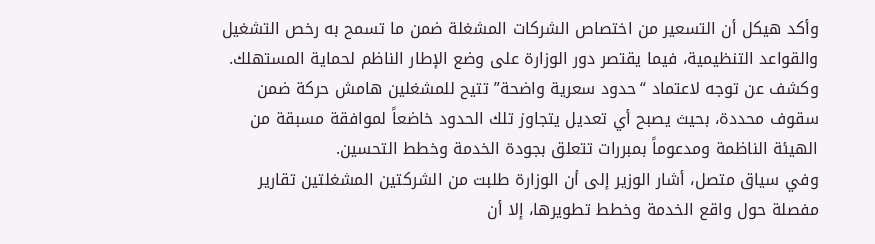وأكد هيكل أن التسعير من اختصاص الشركات المشغلة ضمن ما تسمح به رخص التشغيل والقواعد التنظيمية، فيما يقتصر دور الوزارة على وضع الإطار الناظم لحماية المستهلك. وكشف عن توجه لاعتماد “حدود سعرية واضحة” تتيح للمشغلين هامش حركة ضمن سقوف محددة، بحيث يصبح أي تعديل يتجاوز تلك الحدود خاضعاً لموافقة مسبقة من الهيئة الناظمة ومدعوماً بمبررات تتعلق بجودة الخدمة وخطط التحسين.
وفي سياق متصل، أشار الوزير إلى أن الوزارة طلبت من الشركتين المشغلتين تقارير مفصلة حول واقع الخدمة وخطط تطويرها، إلا أن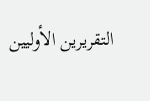التقريرين الأوليين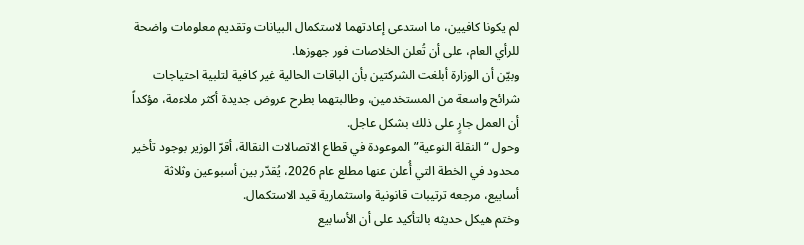لم يكونا كافيين، ما استدعى إعادتهما لاستكمال البيانات وتقديم معلومات واضحة للرأي العام، على أن تُعلن الخلاصات فور جهوزها.
وبيّن أن الوزارة أبلغت الشركتين بأن الباقات الحالية غير كافية لتلبية احتياجات شرائح واسعة من المستخدمين، وطالبتهما بطرح عروض جديدة أكثر ملاءمة، مؤكداً أن العمل جارٍ على ذلك بشكل عاجل.
وحول “النقلة النوعية” الموعودة في قطاع الاتصالات النقالة، أقرّ الوزير بوجود تأخير محدود في الخطة التي أُعلن عنها مطلع عام 2026، يُقدّر بين أسبوعين وثلاثة أسابيع، مرجعه ترتيبات قانونية واستثمارية قيد الاستكمال.
وختم هيكل حديثه بالتأكيد على أن الأسابيع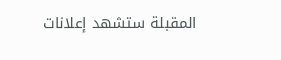المقبلة ستشهد إعلانات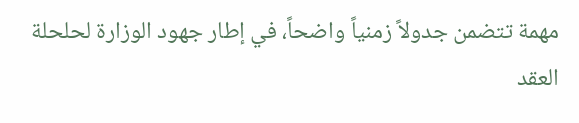مهمة تتضمن جدولاً زمنياً واضحاً، في إطار جهود الوزارة لحلحلة العقد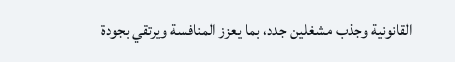القانونية وجذب مشغلين جدد، بما يعزز المنافسة ويرتقي بجودة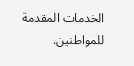الخدمات المقدمة للمواطنين.